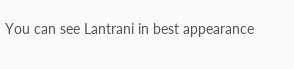You can see Lantrani in best appearance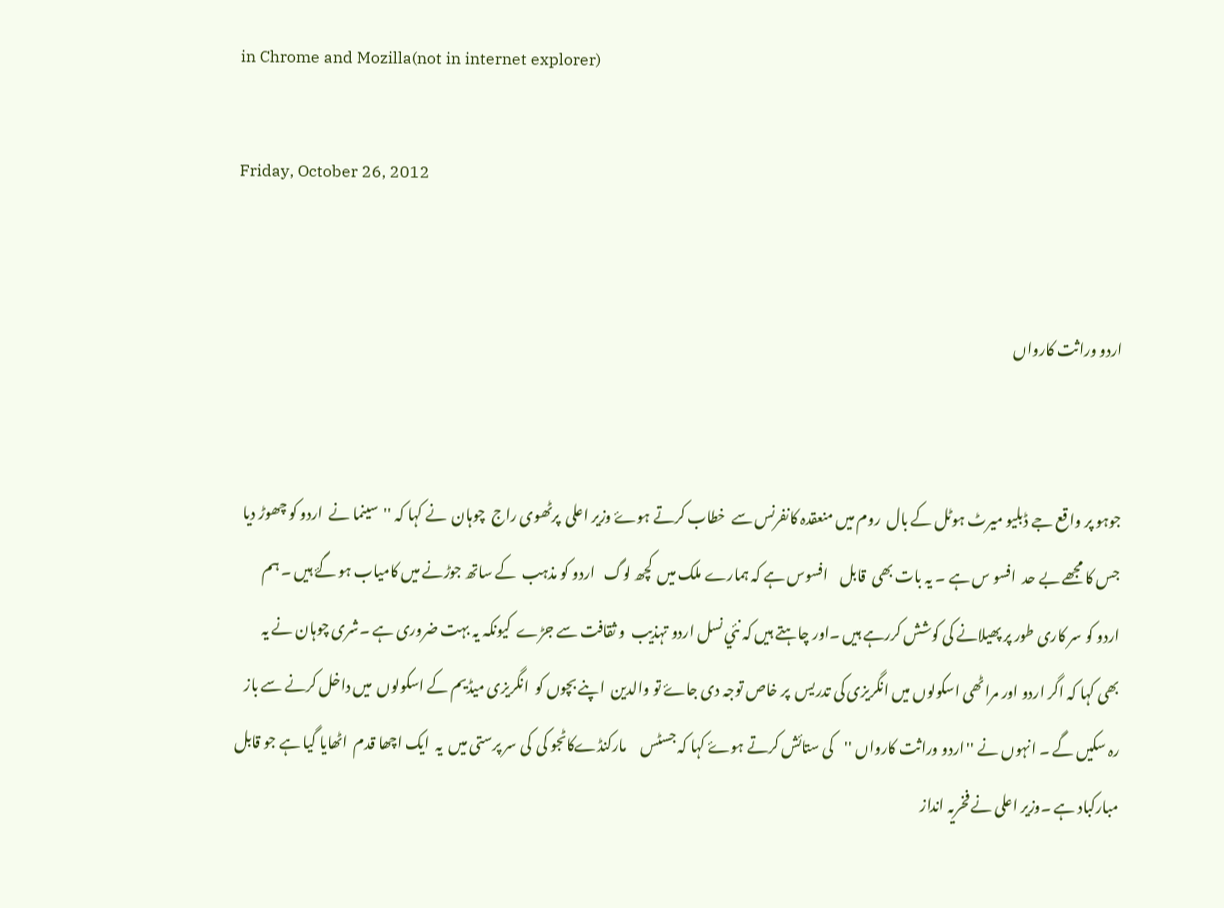in Chrome and Mozilla(not in internet explorer)

Friday, October 26, 2012


اردو وراثت کارواں


جوہو پر واقع جے ڈبلیو میرٹ ہوٹل کے بال  روم میں منعقدہ کانفرنس سے  خطاب کرتے ہوۓ وزیر اعلی  پرٹھوی راج  چوہان  نے کہا کہ ''  سینما نے  اردو کو چھوڑ دیا  جس کا مجھے بے حد  افسو س ہے ۔ یہ بات بھی  قابل    افسوس ہے کہ ہمارے ملک میں  کچھ لوگ   اردو کو مذہب  کے ساتھ جوڑنے میں کامیاب ہو گۓ ہیں ۔ ہم اردو کو سر کاری طور پر پھیلانے کی کوشش کررہے ہیں ۔اور چاہتے ہیں کہ نئي نسل اردو تہذیب  و ثقافت سے جڑے  کیونکہ یہ بہت ضروری ہے ۔شری چوہان نے یہ بھی کہا کہ اگر اردو اور مراٹھی اسکولوں میں انگریزی کی تدریس  پر خاص توجہ دی جاۓ تو والدین  اپنے بچوں کو  انگریزی میڈیم کے اسکولوں  میں داخل کرنے سے باز رہ سکیں گے ۔ انہوں نے ''اردو وراثت کارواں ''کی ستائش کرتے ہوۓ کہا کہ جسٹس     مارکنڈےکاٹجو کی  کی سر پرستی میں  یہ  ایک اچھا قدم  اٹھایا گیا ہے جو قابل مبارکباد ہے ۔وزیر اعلی نے فخریہ انداز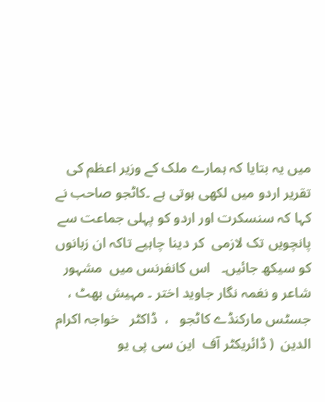میں یہ بتایا کہ ہمارے ملک کے وزیر اعظم کی تقریر اردو میں لکھی ہوتی ہے ۔کاٹجو صاحب نے کہا کہ سنسکرت اور اردو کو پہلی جماعت سے پانچویں تک لازمی  کر دینا چاہیے تاکہ ان زبانوں کو سیکھ جائيں۔   اس کانفرنس میں  مشہور شاعر و نغمہ نگار جاوید اختر ۔ مہیش بھٹ ، جسٹس مارکنڈے کاٹجو   ،  ڈاکٹر   خواجہ اکرام الدین  ( ڈائریکٹر آف  این سی پی یو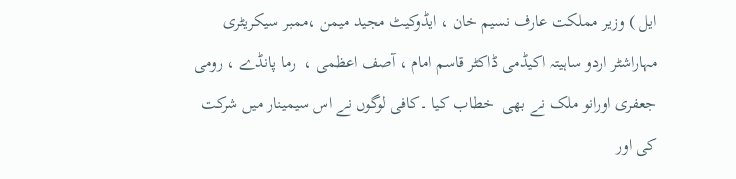ایل ) وزیر مملکت عارف نسیم خان ، ایڈوکیٹ مجید میمن ،ممبر سیکریٹری  مہاراشٹر اردو ساہیتہ اکیڈمی ڈاکٹر قاسم امام ، آصف اعظمی ،  رما پانڈے ، رومی جعفری اورانو ملک نے بھی  خطاب کیا ۔کافی لوگوں نے اس سیمینار میں شرکت کی اور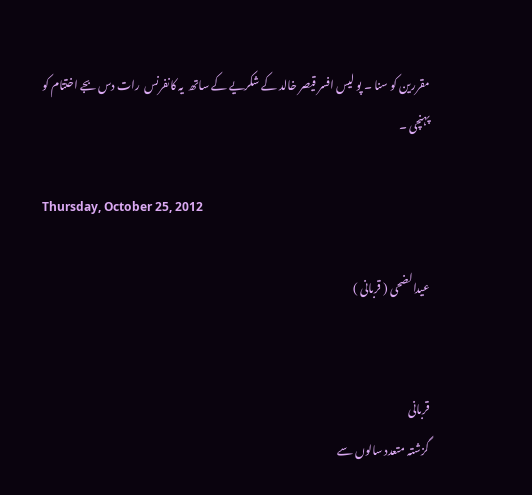مقررین کو سنا ۔ پو لیس افسر قیصر خالد کے شکریے کے ساتھ  یہ کانفرنس  رات دس بجے اختتام کو پہنچی ۔

Thursday, October 25, 2012

عیدالضحی ( قربانی )


قربانی
گزشتہ متعدد سالوں سے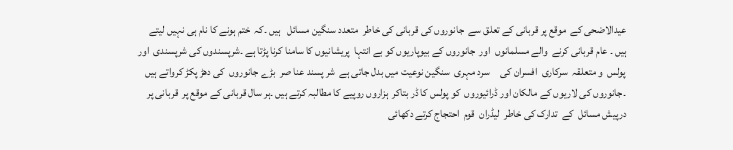عیدالاضحی کے  موقع پر قربانی کے تعلق سے  جانوروں کی قربانی کی خاطر  متعدد سنگین مسائل   ہیں ۔کہ  ختم ہونے کا نام ہی نہیں لیتے ہیں ۔ عام قربانی کرنے  والے مسلمانوں  اور  جانوروں کے بیوپاریوں کو بے انتہا  پریشانیوں کا سامنا کرنا پڑتا ہے ۔شرپسندوں کی شرپسندی  اور  پولس  و متعلقہ  سرکاری  افسران کی     سرد مہری  سنگین نوعیت میں بدل جاتی ہے  شر پسند عنا صر  بڑے جانوروں  کی دھڑ پکڑ کرواتے ہیں ۔جانوروں کی لاریوں کے مالکان اور ڈرائيوروں  کو پولس کا ڈر بتاکر  ہزاروں روپیے کا مطالبہ کرتے ہیں ۔ہر سال قربانی کے موقع پر  قربانی پر درپیش مسائل  کے  تدارک کی خاطر  لیڈران  قوم  احتجاج کرتے دکھائی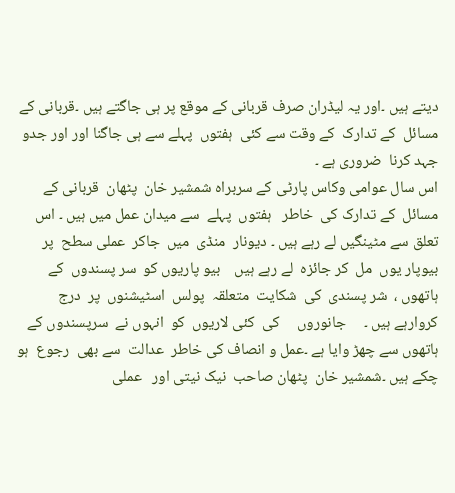دیتے ہیں ۔اور یہ لیڈران صرف قربانی کے موقع پر ہی جاگتے ہیں ۔قربانی کے  مسائل  کے تدارک  کے وقت سے کئی  ہفتوں  پہلے سے ہی جاگنا اور اور جدو جہد کرنا  ضروری ہے ۔
اس سال عوامی وکاس پارٹی کے سربراہ شمشیر خان  پٹھان  قربانی کے مسائل  کے تدارک کی  خاطر   ہفتوں  پہلے  سے میدان عمل میں ہیں ۔ اس تعلق سے مٹینگيں لے رہے ہیں ۔ دیونار  منڈی  میں  جاکر  عملی سطح  پر بیوپار یوں  مل  کر جائزہ  لے رہے ہیں    بیو پاریوں کو  سر پسندوں  کے  ہاتھوں ،  شر پسندی  کی  شکایت  متعلقہ  پولس  اسٹیشنوں  پر  درج  کروارہے ہیں ۔     جانوروں     کی  کئی لاریوں  کو  انہوں نے  سرپسندوں کے  ہاتھوں سے چھڑ وایا ہے ۔عمل و انصاف کی خاطر  عدالت  سے بھی  رجوع  ہو چکے ہیں ۔شمشیر خان  پٹھان صاحب  نیک نیتی اور   عملی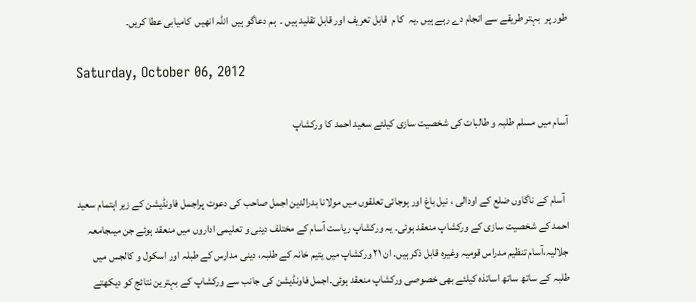طور پر  بہتر طریقے سے انجام دے رہے ہیں ۔یہ  کا م  قابل تعریف اور قابل تقلید ہیں ۔  ہم دعاگو ہیں  اللہ انھیں  کامیابی عطا کریں۔

Saturday, October 06, 2012

آسام میں مسلم طلبہ و طالبات کی شخصیت سازی کیلئے سعید احمد کا ورکشاپ


  آسام کے ناگاوں ضلع کے اودالی ، نیل باغ اور ہوجائی تعلقوں میں مولانا بدرالدین اجمل صاحب کی دعوت پراجمل فاونڈیشن کے زیر اہتمام سعید احمد کے شخصیت سازی کے ورکشاپ منعقد ہوئی۔ یہ ورکشاپ ریاست آسام کے مختلف دینی و تعلیمی اداروں میں منعقد ہوئے جن میںجامعہ جلالیہ،آسام تنظیم مدراس قومیہ وغیرہ قابل ذکر ہیں۔ ان ۲۱ ورکشاپ میں یتیم خانہ کے طلبہ، دینی مدارس کے طبلہ اور اسکول و کالجس میں طلبہ کے ساتھ ساتھ اساتذہ کیلئے بھی خصوصی ورکشاپ منعقد ہوئی۔اجمل فاونڈیشن کی جانب سے ورکشاپ کے بہترین نتائج کو دیکھتے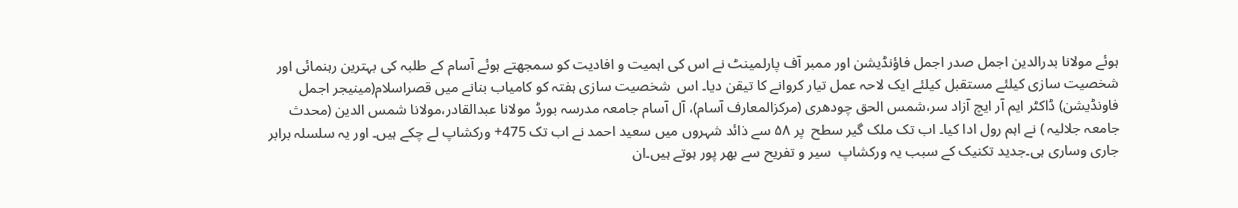ہوئے مولانا بدرالدین اجمل صدر اجمل فاؤنڈیشن اور ممبر آف پارلمینٹ نے اس کی اہمیت و افادیت کو سمجھتے ہوئے آسام کے طلبہ کی بہترین رہنمائی اور شخصیت سازی کیلئے مستقبل کیلئے ایک لاحہ عمل تیار کروانے کا تیقن دیا۔ اس  شخصیت سازی ہفتہ کو کامیاب بنانے میں قصراسلام(مینیجر اجمل فاونڈیشن) ڈاکٹر ایم آر ایچ آزاد سر،شمس الحق چودھری (مرکزالمعارف آسام)، آل آسام جامعہ مدرسہ بورڈ مولانا عبدالقادر،مولانا شمس الدین (محدث  جامعہ جلالیہ ) نے اہم رول ادا کیا۔ اب تک ملک گیر سطح  پر ۵۸ سے ذائد شہروں میں سعید احمد نے اب تک 475+ ورکشاپ لے چکے ہیں۔ اور یہ سلسلہ برابر جاری وساری ہی۔جدید تکنیک کے سبب یہ ورکشاپ  سیر و تفریح سے بھر پور ہوتے ہیں۔ان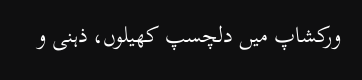ورکشاپ میں دلچسپ کھیلوں، ذہنی و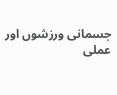جسمانی ورزشوں اور عملی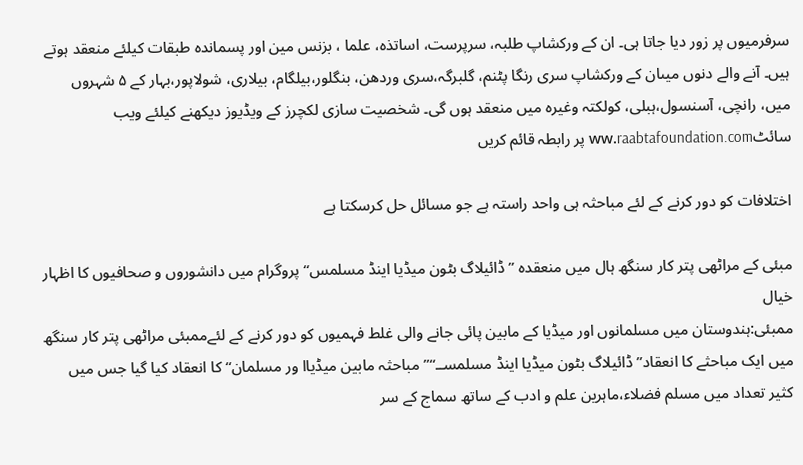سرفرمیوں پر زور دیا جاتا ہی۔ ان کے ورکشاپ طلبہ، سرپرست، اساتذہ، علما ، بزنس مین اور پسماندہ طبقات کیلئے منعقد ہوتے ہیں۔ آنے والے دنوں میںان کے ورکشاپ سری رنگا پٹنم، گلبرگہ،سری وردھن، بنگلور،بیلگام، بیلاری، شولاپور،بہار کے ۵ شہروں میں، رانچی، آسنسول،ہبلی، کولکتہ وغیرہ میں منعقد ہوں گی۔ شخصیت سازی لکچرز کے ویڈیوز دیکھنے کیلئے ویب سائٹww.raabtafoundation.com پر رابطہ قائم کریں

اختلافات کو دور کرنے کے لئے مباحثہ ہی واحد راستہ ہے جو مسائل حل کرسکتا ہے

مبئی کے مراٹھی پتر کار سنگھ ہال میں منعقدہ ’’ڈائیلاگ بٹون میڈیا اینڈ مسلمس‘‘پروگرام میں دانشوروں و صحافیوں کا اظہار خیال
ممبئی:ہندوستان میں مسلمانوں اور میڈیا کے مابین پائی جانے والی غلط فہمیوں کو دور کرنے کے لئےممبئی مراٹھی پتر کار سنگھ میں ایک مباحثے کا انعقاد’’ڈائیلاگ بٹون میڈیا اینڈ مسلمســ‘‘’’مباحثہ مابین میڈیاا ور مسلمان‘‘کا انعقاد کیا گیا جس میں کثیر تعداد میں مسلم فضلاء،ماہرین علم و ادب کے ساتھ سماج کے سر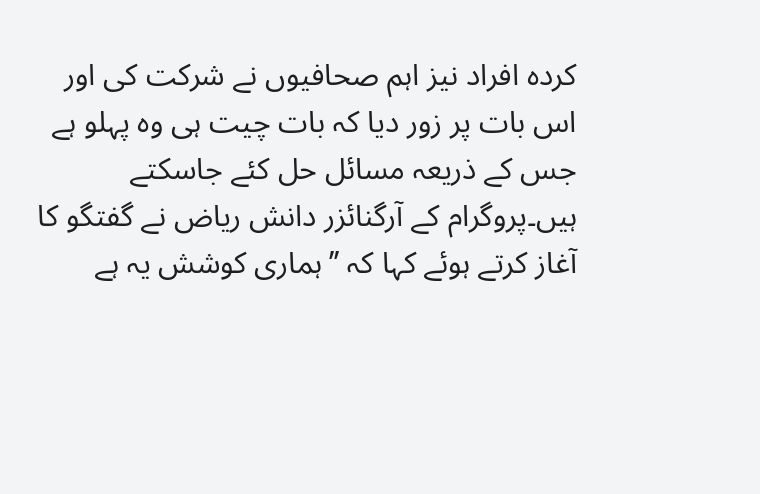کردہ افراد نیز اہم صحافیوں نے شرکت کی اور اس بات پر زور دیا کہ بات چیت ہی وہ پہلو ہے جس کے ذریعہ مسائل حل کئے جاسکتے ہیں۔پروگرام کے آرگنائزر دانش ریاض نے گفتگو کا آغاز کرتے ہوئے کہا کہ ’’ہماری کوشش یہ ہے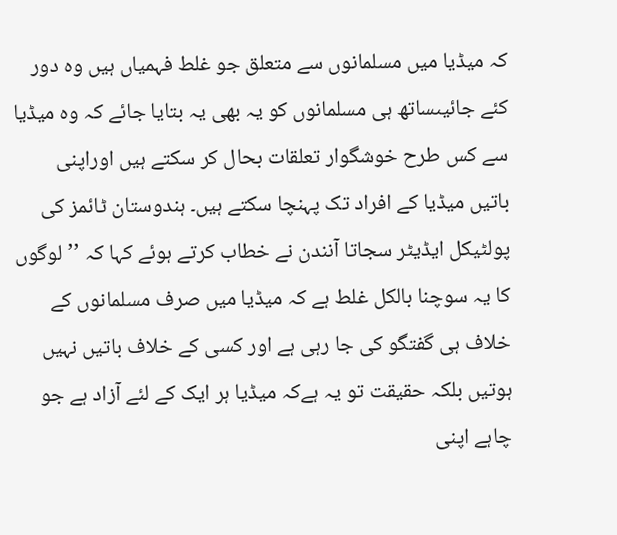کہ میڈیا میں مسلمانوں سے متعلق جو غلط فہمیاں ہیں وہ دور کئے جائیںساتھ ہی مسلمانوں کو یہ بھی یہ بتایا جائے کہ وہ میڈیا سے کس طرح خوشگوار تعلقات بحال کر سکتے ہیں اوراپنی باتیں میڈیا کے افراد تک پہنچا سکتے ہیں۔ ہندوستان ٹائمز کی پولٹیکل ایڈیٹر سجاتا آنندن نے خطاب کرتے ہوئے کہا کہ ’’لوگوں کا یہ سوچنا بالکل غلط ہے کہ میڈیا میں صرف مسلمانوں کے خلاف ہی گفتگو کی جا رہی ہے اور کسی کے خلاف باتیں نہیں ہوتیں بلکہ حقیقت تو یہ ہےکہ میڈیا ہر ایک کے لئے آزاد ہے جو چاہے اپنی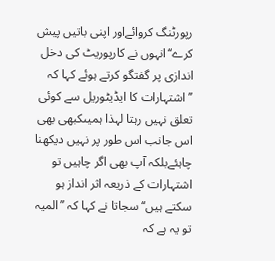رپورٹنگ کروائےاور اپنی باتیں پیش کرے‘‘انہوں نے کارپوریٹ کی دخل اندازی پر گفتگو کرتے ہوئے کہا کہ ’’اشتہارات کا ایڈیٹوریل سے کوئی تعلق نہیں رہتا لہذا ہمیںکبھی بھی اس جانب اس طور پر نہیں دیکھنا چاہئےبلکہ آپ بھی اگر چاہیں تو اشتہارات کے ذریعہ اثر انداز ہو سکتے ہیں‘‘سجاتا نے کہا کہ ’’المیہ تو یہ ہے کہ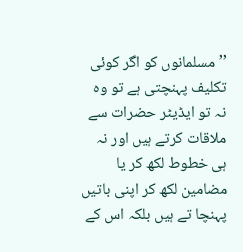’’مسلمانوں کو اگر کوئی تکلیف پہنچتی ہے تو وہ نہ تو ایڈیٹر حضرات سے ملاقات کرتے ہیں اور نہ ہی خطوط لکھ کر یا مضامین لکھ کر اپنی باتیں پہنچا تے ہیں بلکہ اس کے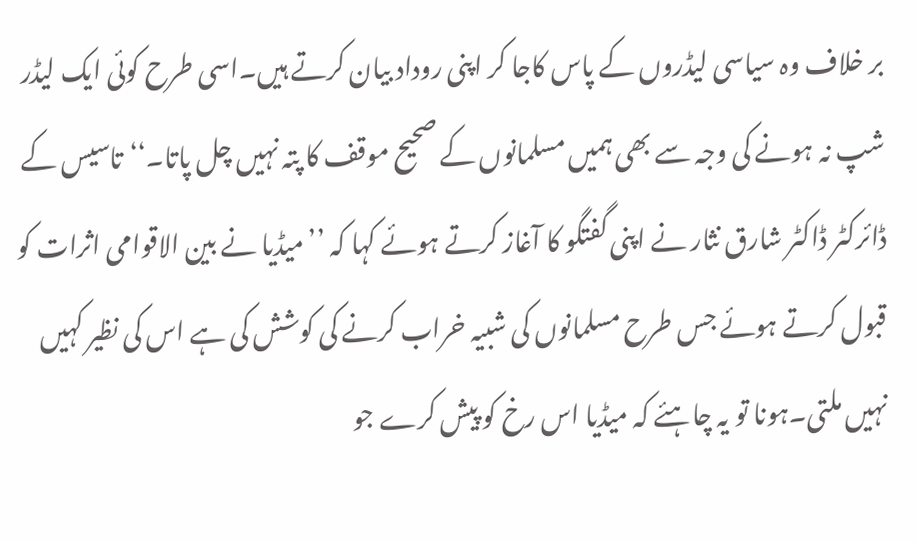بر خلاف وہ سیاسی لیڈروں کے پاس کاجا کر اپنی روداد بیان کرتے ہیں۔اسی طرح کوئی ایک لیڈر شپ نہ ہونے کی وجہ سے بھی ہمیں مسلمانوں کے صحیح موقف کا پتہ نہیں چل پاتا۔‘‘تاسیس کے ڈائرکٹر ڈاکٹر شارق نثار نے اپنی گفتگو کا آغاز کرتے ہوئے کہا کہ ’’میڈیا نے بین الاقوامی اثرات کو قبول کرتے ہوئے جس طرح مسلمانوں کی شبیہ خراب کرنے کی کوشش کی ہے اس کی نظیر کہیں نہیں ملتی۔ہونا تو یہ چاہئے کہ میڈیا اس رخ کو پیش کرے جو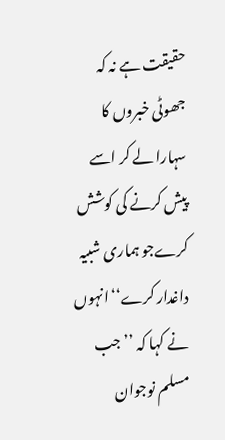حقیقت ہے نہ کہ جھوٹی خبروں کا سہارا لے کر اسے پیش کرنے کی کوشش کرےجو ہماری شبیہ داغدار کرے‘‘انہوں نے کہا کہ ’’جب مسلم نوجوان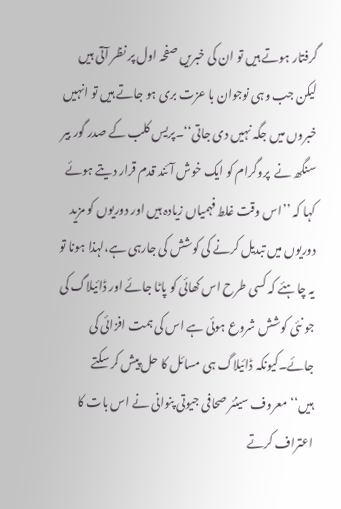گرفتار ہوتے ہیں تو ان کی خبریں صفحہ اول پر نظر آتی ہیں لیکن جب وہی نوجوان با عزت بری ہو جاتے ہیں تو انہیں خبروں میں جگہ نہیں دی جاتی‘‘۔پریس کلب کے صدر گور بیر سنگھ نے  پروگرام کو ایک خوش آئند قدم قرار دیتے ہوئے کہا کہ ’’اس وقت غلط فہمیاں زیادہ ہیں اور دوریوں کو مزید دوریوں میں تبدیل کرنے کی کوشش کی جارہی ہے،لہذا ہونا تو یہ چاہئے کہ کسی طرح اس کھائی کو پاٹا جائے اور ڈائیلاگ کی جو نئی کوشش شروع ہوئی ہے اس کی ہمت افزائی کی جائے۔کیونکہ ڈائیلاگ ہی مسائل کا حل پیش کر سکتے ہیں‘‘معروف سینئر صحافی جیوتی پنوانی نے اس بات کا اعتراف کرتے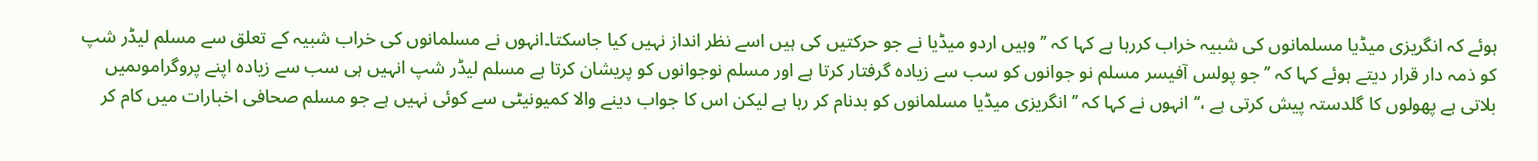ہوئے کہ انگریزی میڈیا مسلمانوں کی شبیہ خراب کررہا ہے کہا کہ ’’وہیں اردو میڈیا نے جو حرکتیں کی ہیں اسے نظر انداز نہیں کیا جاسکتا۔انہوں نے مسلمانوں کی خراب شبیہ کے تعلق سے مسلم لیڈر شپ کو ذمہ دار قرار دیتے ہوئے کہا کہ ’’جو پولس آفیسر مسلم نو جوانوں کو سب سے زیادہ گرفتار کرتا ہے اور مسلم نوجوانوں کو پریشان کرتا ہے مسلم لیڈر شپ انہیں ہی سب سے زیادہ اپنے پروگراموںمیں بلاتی ہے پھولوں کا گلدستہ پیش کرتی ہے ،‘‘انہوں نے کہا کہ ’’انگریزی میڈیا مسلمانوں کو بدنام کر رہا ہے لیکن اس کا جواب دینے والا کمیونیٹی سے کوئی نہیں ہے جو مسلم صحافی اخبارات میں کام کر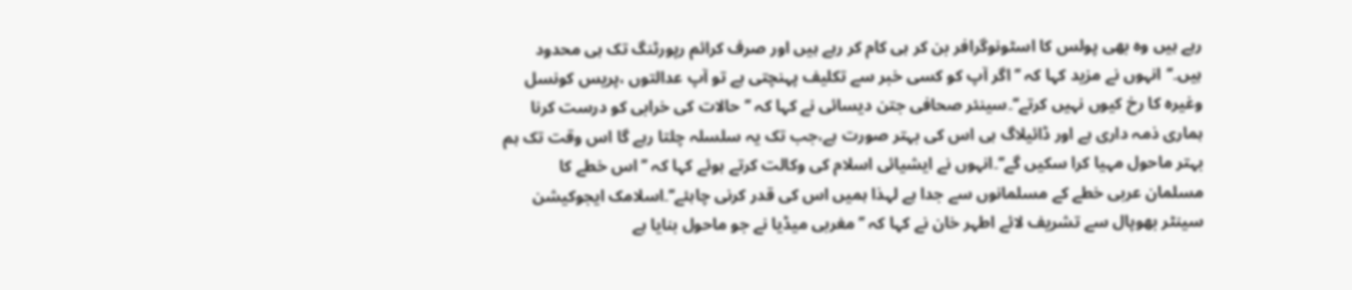رہے ہیں وہ بھی پولس کا اسٹونوگرافر بن کر ہی کام کر رہے ہیں اور صرف کرائم رپورٹنگ تک ہی محدود ہیں۔‘‘انہوں نے مزید کہا کہ ’’اگر آپ کو کسی خبر سے تکلیف پہنچتی ہے تو آپ عدالتوں ،پریس کونسل وغیرہ کا رخ کیوں نہیں کرتے‘‘۔سینئر صحافی جتن دیسائی نے کہا کہ ’’حالات کی خرابی کو درست کرنا ہماری ذمہ داری ہے اور ڈائیلاگ ہی اس کی بہتر صورت ہے،جب تک یہ سلسلہ چلتا رہے گا اس وقت تک ہم بہتر ماحول مہیا کرا سکیں گے‘‘۔انہوں نے ایشیائی اسلام کی وکالت کرتے ہوئے کہا کہ ’’اس خطے کا مسلمان عربی خطے کے مسلمانوں سے جدا ہے لہذا ہمیں اس کی قدر کرنی چاہئے‘‘۔اسلامک ایجوکیشن سینٹر بھوپال سے تشریف لائے اطہر خان نے کہا کہ ’’مغربی میڈیا نے جو ماحول بنایا ہے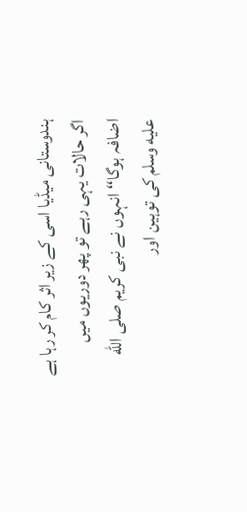ہندوستانی میڈیا اسی کے زیر اثر کام کر رہا ہے اگر حالات یہی رہے تو پھر دوریوں میں اضافہ ہوگا‘‘انہوں نے نبی کریم صلى الله عليه وسلم کی توہین اور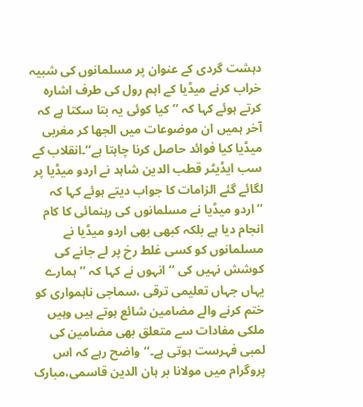دہشت گردی کے عنوان پر مسلمانوں کی شبیہ خراب کرنے میڈیا کے اہم رول کی طرف اشارہ کرتے ہوئے کہا کہ ’’کیا کوئی یہ بتا سکتا ہے کہ آخر ہمیں ان موضوعات میں الجھا کر مغربی میڈیا کیا فوائد حاصل کرنا چاہتا ہے‘‘۔انقلاب کے سب ایڈیٹر قطب الدین شاہد نے اردو میڈیا پر لگائے گئے الزامات کا جواب دیتے ہوئے کہا کہ ’’اردو میڈیا نے مسلمانوں کی رہنمائی کا کام انجام دیا ہے بلکہ کبھی بھی اردو میڈیا نے مسلمانوں کو کسی غلط رخ پر لے جانے کی کوشش نہیں کی ‘‘انہوں نے کہا کہ ’’ہمارے یہاں جہاں تعلیمی ترقی ،سماجی ناہمواری کو ختم کرنے والے مضامین شائع ہوتے ہیں وہیں ملکی مفادات سے متعلق بھی مضامین کی لمبی فہرست ہوتی ہے۔‘‘واضح رہے کہ اس پروگرام میں مولانا بر ہان الدین قاسمی،مبارک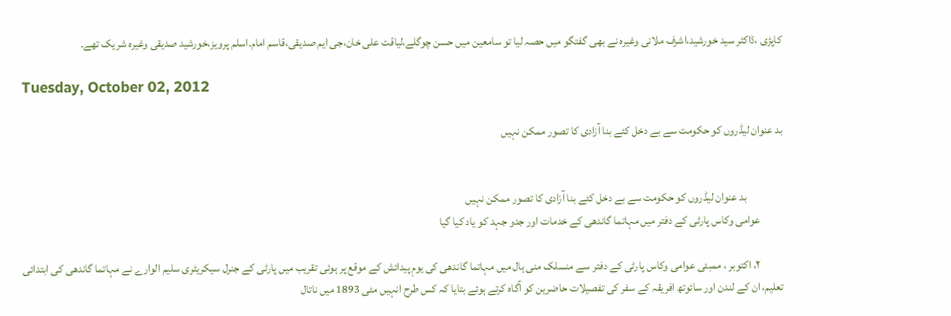کاپڑی ،ڈاکٹر سید خورشید،اشرف ملانی وغیرہ نے بھی گفتگو میں حصہ لیا تو سامعین میں حسن چوگلے،لیاقت علی خان،جی ایم صدیقی،قاسم امام۔اسلم پرویز،خورشید صدیقی وغیرہ شریک تھے۔

Tuesday, October 02, 2012

بد عنوان لیڈروں کو حکومت سے بے دخل کئے بنا آزادی کا تصور ممکن نہیں


                بد عنوان لیڈروں کو حکومت سے بے دخل کئے بنا آزادی کا تصور ممکن نہیں
          عوامی وکاس پارٹی کے دفتر میں مہاتما گاندھی کے خدمات اور جدو جہد کو یاد کیا گیا

          ۲، اکتوبر ، ممبئی عوامی وکاس پارٹی کے دفتر سے منسلک منی ہال میں مہاتما گاندھی کی یومِ پیدائش کے موقع پر ہوئی تقریب میں پارٹی کے جنرل سیکریٹری سلیم الوارے نے مہاتما گاندھی کی ابتدائی تعلیم، ان کے لندن اور سائوتھ افریقہ کے سفر کی تفصیلات حاضرین کو آگاہ کرتے ہوئے بتایا کہ کس طرح انہیں مئی 1893 میں ناتال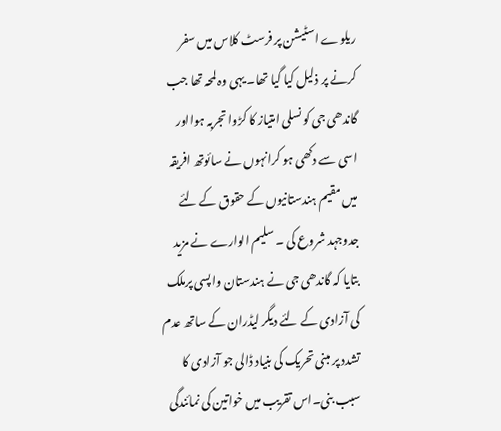ریلوے اسٹیشن پر فرسٹ کلاس میں سفر کرنے پر ذلیل کیا گیا تھا۔ یہی وہ لمحہ تھا جب گاندھی جی کو نسلی امتیاز کا کڑوا تجربہ ہوااور اسی سے دکھی ہو کرانہوں نے سائوتھ افریقہ میں مقیم ہندستانیوں کے حقوق کے لئے جدوجہد شروع کی ۔ سلیم الوارے نے مزید بتایا کہ گاندھی جی نے ہندستان واپسی پرملک کی آزادی کے لئے دیگر لیڈران کے ساتھ عدم تشدد پر مبنی تحریک کی بنیاد ڈالی جو آزادی کا سبب بنی۔اس تقریب میں خواتین کی نمائندگی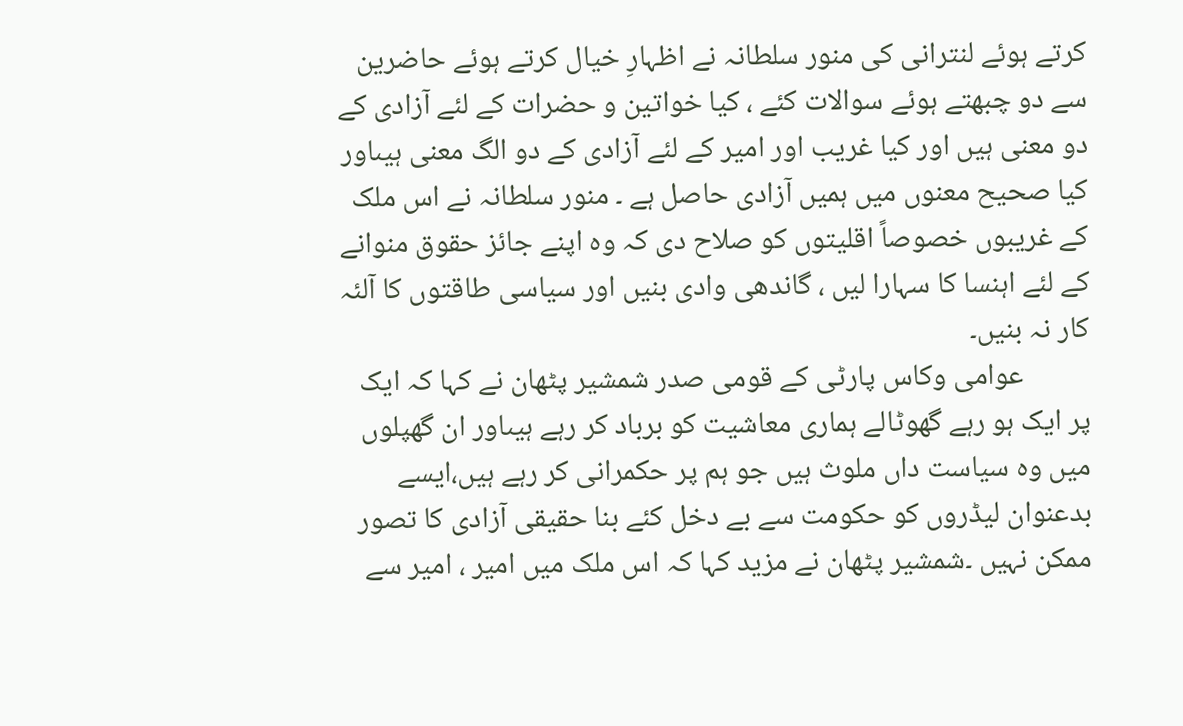کرتے ہوئے لنترانی کی منور سلطانہ نے اظہارِ خیال کرتے ہوئے حاضرین سے دو چبھتے ہوئے سوالات کئے ، کیا خواتین و حضرات کے لئے آزادی کے دو معنی ہیں اور کیا غریب اور امیر کے لئے آزادی کے دو الگ معنی ہیںاور کیا صحیح معنوں میں ہمیں آزادی حاصل ہے ۔ منور سلطانہ نے اس ملک کے غریبوں خصوصاً اقلیتوں کو صلاح دی کہ وہ اپنے جائز حقوق منوانے کے لئے اہنسا کا سہارا لیں ، گاندھی وادی بنیں اور سیاسی طاقتوں کا آلئہ کار نہ بنیں۔
          عوامی وکاس پارٹی کے قومی صدر شمشیر پٹھان نے کہا کہ ایک پر ایک ہو رہے گھوٹالے ہماری معاشیت کو برباد کر رہے ہیںاور ان گھپلوں میں وہ سیاست داں ملوث ہیں جو ہم پر حکمرانی کر رہے ہیں،ایسے بدعنوان لیڈروں کو حکومت سے بے دخل کئے بنا حقیقی آزادی کا تصور ممکن نہیں ۔شمشیر پٹھان نے مزید کہا کہ اس ملک میں امیر ، امیر سے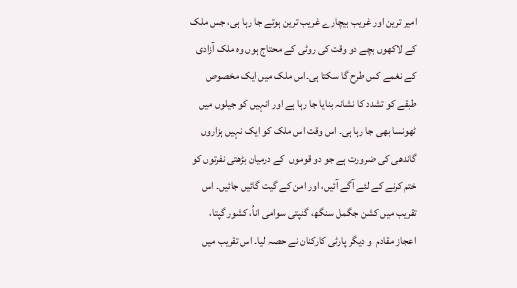امیر ترین اور غریب بیچارے غریب ترین ہوتے جا رہا ہی، جس ملک کے لاکھوں بچے دو وقت کی روٹی کے محتاج ہوں وہ ملک آزادی کے نغمے کس طرح گا سکتا ہی۔اس ملک میں ایک مخصوص طبقے کو تشدد کا نشانہ بنایا جا رہا ہے اور انہیں کو جیلوں میں ٹھونسا بھی جا رہا ہی۔ اس وقت اس ملک کو ایک نہیں ہزاروں گاندھی کی ضرورت ہے جو دو قوموں  کے درمیان بڑھتی نفرتوں کو ختم کرنے کے لئے آگے آئیں، اور امن کے گیت گائیں جائیں۔ اس تقریب میں کشن جگمل سنگھ، گنپتی سوامی اناُ، کشور گپتا، اعجاز مقادم  و دیگر پارٹی کارکنان نے حصہ لیا۔ اس تقریب میں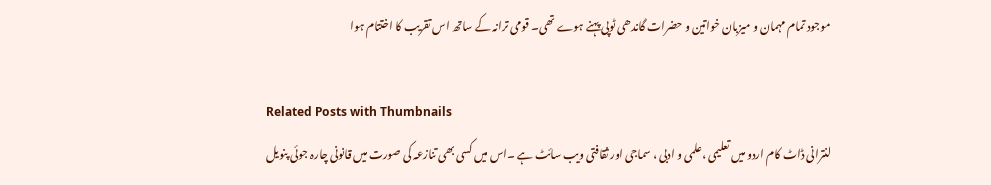موجود تمام مہمان و میزبان خواتین و حضرات گاندھی ٹوپی پہنے ہوے تھی۔ قومی ترانہ کے ساتھ اس تقریب کا اختتام ہوا

Related Posts with Thumbnails
لنترانی ڈاٹ کام اردو میں تعلیمی ،علمی و ادبی ، سماجی اور ثقافتی ویب سائٹ ہے ۔اس میں کسی بھی تنازعہ کی صورت میں قانونی چارہ جوئی پنویل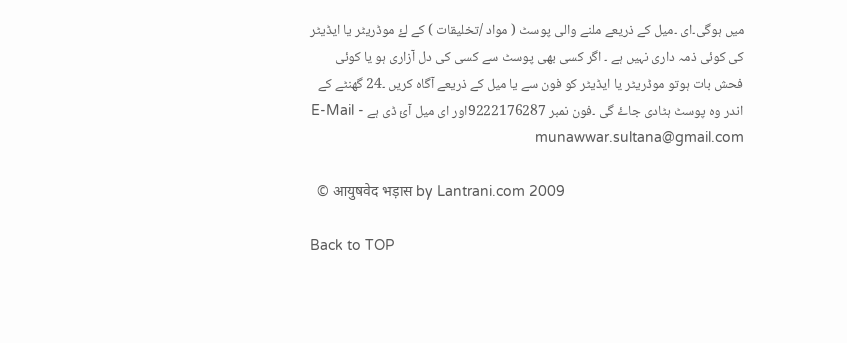میں ہوگی۔ای ۔میل کے ذریعے ملنے والی پوسٹ ( مواد /تخلیقات ) کے لۓ موڈریٹر یا ایڈیٹر کی کوئی ذمہ داری نہیں ہے ۔ اگر کسی بھی پوسٹ سے کسی کی دل آزاری ہو یا کوئی فحش بات ہوتو موڈریٹر یا ایڈیٹر کو فون سے یا میل کے ذریعے آگاہ کریں ۔24 گھنٹے کے اندر وہ پوسٹ ہٹادی جاۓ گی ۔فون نمبر 9222176287اور ای میل آئ ڈی ہے E-Mail - munawwar.sultana@gmail.com

  © आयुषवेद भड़ास by Lantrani.com 2009

Back to TOP